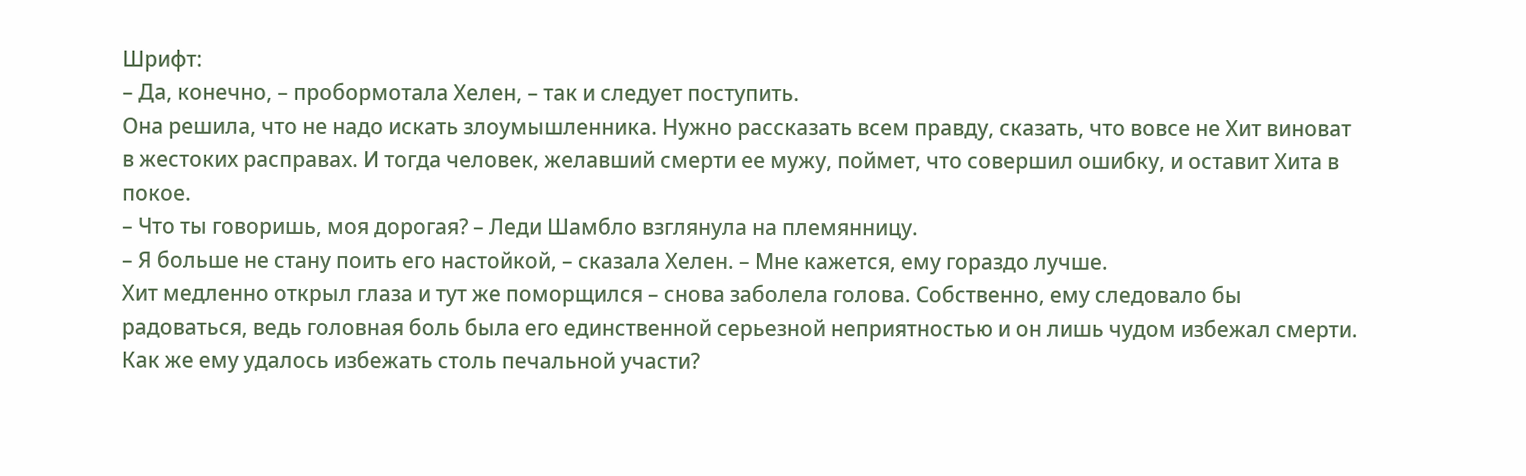Шрифт:
– Да, конечно, – пробормотала Хелен, – так и следует поступить.
Она решила, что не надо искать злоумышленника. Нужно рассказать всем правду, сказать, что вовсе не Хит виноват в жестоких расправах. И тогда человек, желавший смерти ее мужу, поймет, что совершил ошибку, и оставит Хита в покое.
– Что ты говоришь, моя дорогая? – Леди Шамбло взглянула на племянницу.
– Я больше не стану поить его настойкой, – сказала Хелен. – Мне кажется, ему гораздо лучше.
Хит медленно открыл глаза и тут же поморщился – снова заболела голова. Собственно, ему следовало бы радоваться, ведь головная боль была его единственной серьезной неприятностью и он лишь чудом избежал смерти. Как же ему удалось избежать столь печальной участи?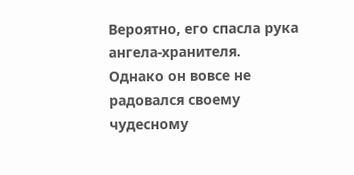Вероятно, его спасла рука ангела-хранителя.
Однако он вовсе не радовался своему чудесному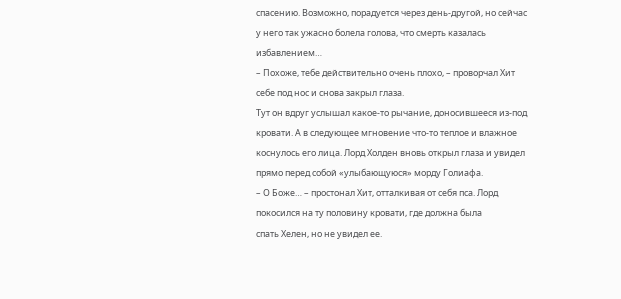спасению. Возможно, порадуется через день-другой, но сейчас у него так ужасно болела голова, что смерть казалась избавлением…
– Похоже, тебе действительно очень плохо, – проворчал Хит себе под нос и снова закрыл глаза.
Тут он вдруг услышал какое-то рычание, доносившееся из-под кровати. А в следующее мгновение что-то теплое и влажное коснулось его лица. Лорд Холден вновь открыл глаза и увидел прямо перед собой «улыбающуюся» морду Голиафа.
– О Боже… – простонал Хит, отталкивая от себя пса. Лорд покосился на ту половину кровати, где должна была
спать Хелен, но не увидел ее.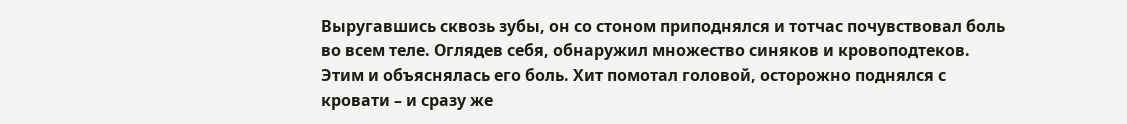Выругавшись сквозь зубы, он со стоном приподнялся и тотчас почувствовал боль во всем теле. Оглядев себя, обнаружил множество синяков и кровоподтеков. Этим и объяснялась его боль. Хит помотал головой, осторожно поднялся с кровати – и сразу же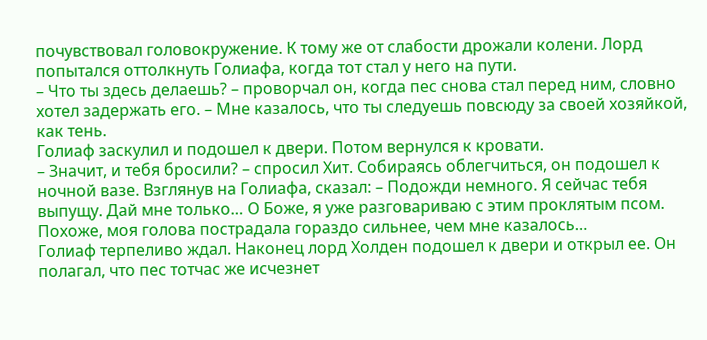почувствовал головокружение. К тому же от слабости дрожали колени. Лорд попытался оттолкнуть Голиафа, когда тот стал у него на пути.
– Что ты здесь делаешь? – проворчал он, когда пес снова стал перед ним, словно хотел задержать его. – Мне казалось, что ты следуешь повсюду за своей хозяйкой, как тень.
Голиаф заскулил и подошел к двери. Потом вернулся к кровати.
– Значит, и тебя бросили? – спросил Хит. Собираясь облегчиться, он подошел к ночной вазе. Взглянув на Голиафа, сказал: – Подожди немного. Я сейчас тебя выпущу. Дай мне только… О Боже, я уже разговариваю с этим проклятым псом. Похоже, моя голова пострадала гораздо сильнее, чем мне казалось…
Голиаф терпеливо ждал. Наконец лорд Холден подошел к двери и открыл ее. Он полагал, что пес тотчас же исчезнет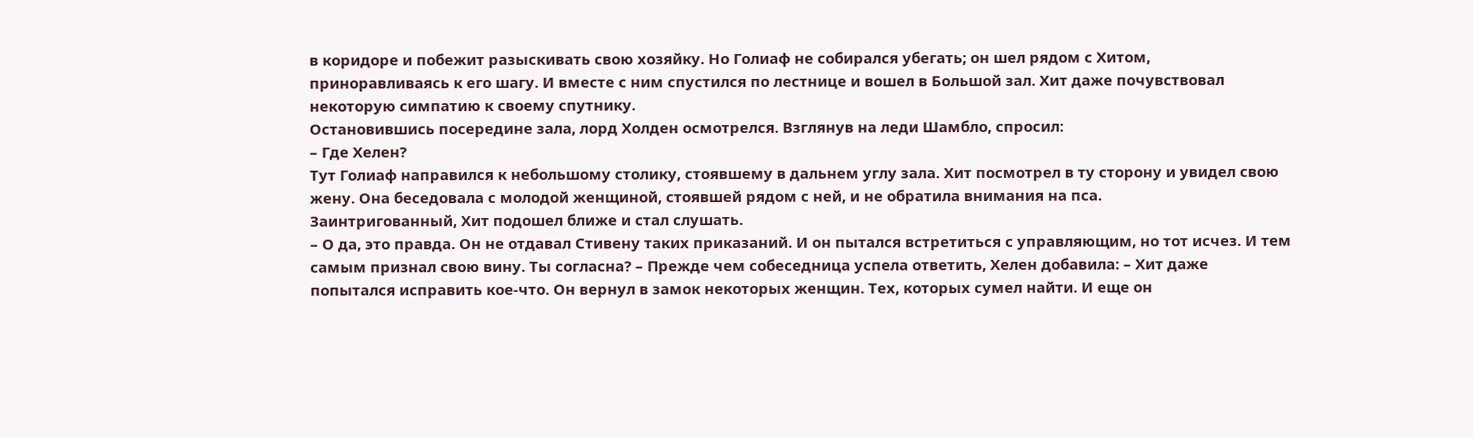в коридоре и побежит разыскивать свою хозяйку. Но Голиаф не собирался убегать; он шел рядом с Хитом, приноравливаясь к его шагу. И вместе с ним спустился по лестнице и вошел в Большой зал. Хит даже почувствовал некоторую симпатию к своему спутнику.
Остановившись посередине зала, лорд Холден осмотрелся. Взглянув на леди Шамбло, спросил:
– Где Хелен?
Тут Голиаф направился к небольшому столику, стоявшему в дальнем углу зала. Хит посмотрел в ту сторону и увидел свою жену. Она беседовала с молодой женщиной, стоявшей рядом с ней, и не обратила внимания на пса.
Заинтригованный, Хит подошел ближе и стал слушать.
– О да, это правда. Он не отдавал Стивену таких приказаний. И он пытался встретиться с управляющим, но тот исчез. И тем самым признал свою вину. Ты согласна? – Прежде чем собеседница успела ответить, Хелен добавила: – Хит даже попытался исправить кое-что. Он вернул в замок некоторых женщин. Тех, которых сумел найти. И еще он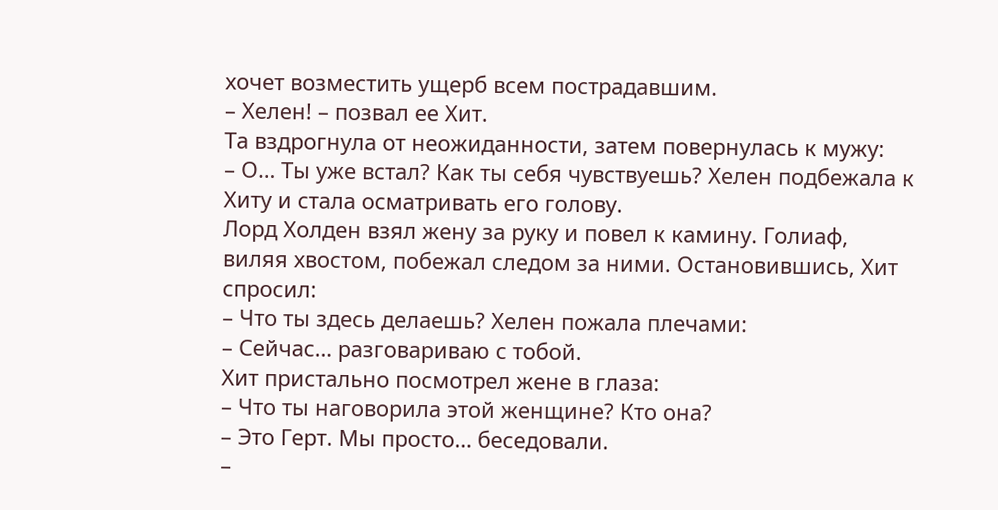хочет возместить ущерб всем пострадавшим.
– Хелен! – позвал ее Хит.
Та вздрогнула от неожиданности, затем повернулась к мужу:
– О… Ты уже встал? Как ты себя чувствуешь? Хелен подбежала к Хиту и стала осматривать его голову.
Лорд Холден взял жену за руку и повел к камину. Голиаф, виляя хвостом, побежал следом за ними. Остановившись, Хит спросил:
– Что ты здесь делаешь? Хелен пожала плечами:
– Сейчас… разговариваю с тобой.
Хит пристально посмотрел жене в глаза:
– Что ты наговорила этой женщине? Кто она?
– Это Герт. Мы просто… беседовали.
–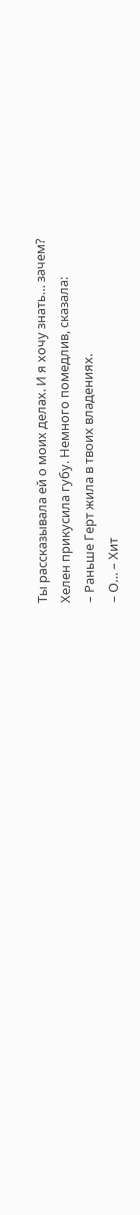Ты рассказывала ей о моих делах. И я хочу знать… зачем?
Хелен прикусила губу. Немного помедлив, сказала:
– Раньше Герт жила в твоих владениях.
– О… – Хит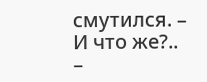смутился. – И что же?..
–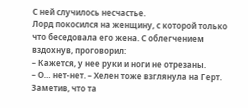С ней случилось несчастье.
Лорд покосился на женщину, с которой только что беседовала его жена. С облегчением вздохнув, проговорил:
– Кажется, у нее руки и ноги не отрезаны.
– О… нет-нет. – Хелен тоже взглянула на Герт. Заметив, что та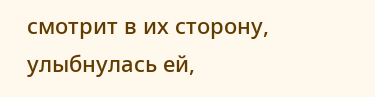смотрит в их сторону, улыбнулась ей,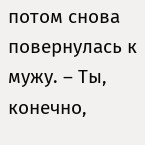потом снова повернулась к мужу. – Ты, конечно,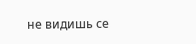не видишь се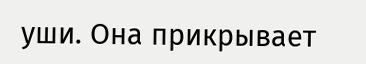уши. Она прикрывает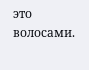это волосами.